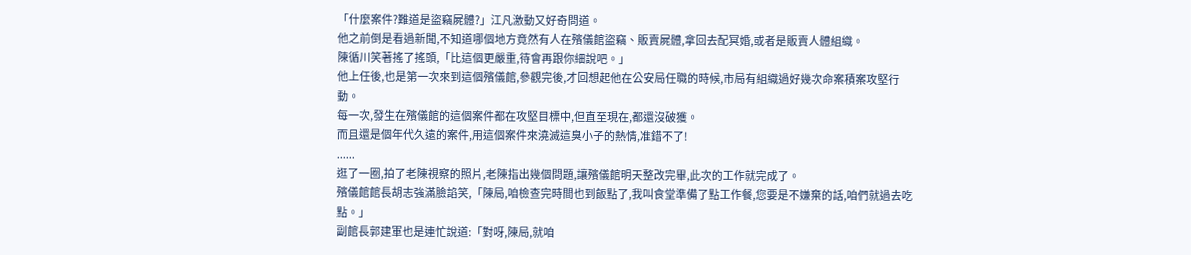「什麼案件?難道是盜竊屍體?」江凡激動又好奇問道。
他之前倒是看過新聞,不知道哪個地方竟然有人在殯儀館盜竊、販賣屍體,拿回去配冥婚,或者是販賣人體組織。
陳循川笑著搖了搖頭,「比這個更嚴重,待會再跟你細說吧。」
他上任後,也是第一次來到這個殯儀館,參觀完後,才回想起他在公安局任職的時候,市局有組織過好幾次命案積案攻堅行動。
每一次,發生在殯儀館的這個案件都在攻堅目標中,但直至現在,都還沒破獲。
而且還是個年代久遠的案件,用這個案件來澆滅這臭小子的熱情,准錯不了!
......
逛了一圈,拍了老陳視察的照片,老陳指出幾個問題,讓殯儀館明天整改完畢,此次的工作就完成了。
殯儀館館長胡志強滿臉諂笑,「陳局,咱檢查完時間也到飯點了,我叫食堂準備了點工作餐,您要是不嫌棄的話,咱們就過去吃點。」
副館長郭建軍也是連忙說道:「對呀,陳局,就咱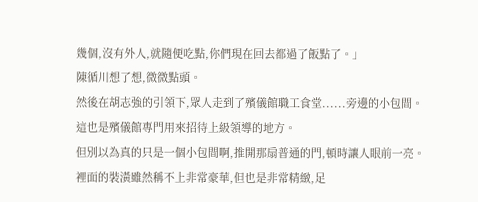幾個,沒有外人,就隨便吃點,你們現在回去都過了飯點了。」
陳循川想了想,微微點頭。
然後在胡志強的引領下,眾人走到了殯儀館職工食堂......旁邊的小包間。
這也是殯儀館專門用來招待上級領導的地方。
但別以為真的只是一個小包間啊,推開那扇普通的門,頓時讓人眼前一亮。
裡面的裝潢雖然稱不上非常豪華,但也是非常精緻,足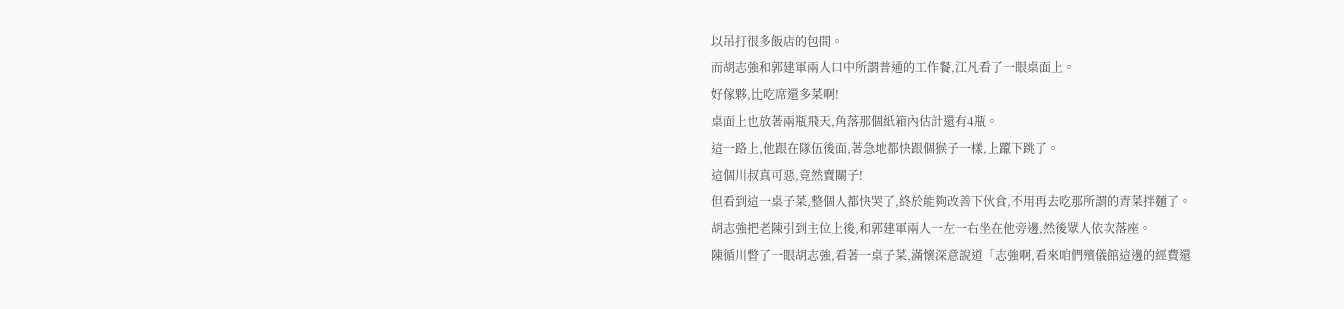以吊打很多飯店的包間。
而胡志強和郭建軍兩人口中所謂普通的工作餐,江凡看了一眼桌面上。
好傢夥,比吃席還多菜啊!
桌面上也放著兩瓶飛天,角落那個紙箱內估計還有4瓶。
這一路上,他跟在隊伍後面,著急地都快跟個猴子一樣,上躥下跳了。
這個川叔真可惡,竟然賣關子!
但看到這一桌子菜,整個人都快哭了,終於能夠改善下伙食,不用再去吃那所謂的青菜拌麵了。
胡志強把老陳引到主位上後,和郭建軍兩人一左一右坐在他旁邊,然後眾人依次落座。
陳循川瞥了一眼胡志強,看著一桌子菜,滿懷深意說道「志強啊,看來咱們殯儀館這邊的經費還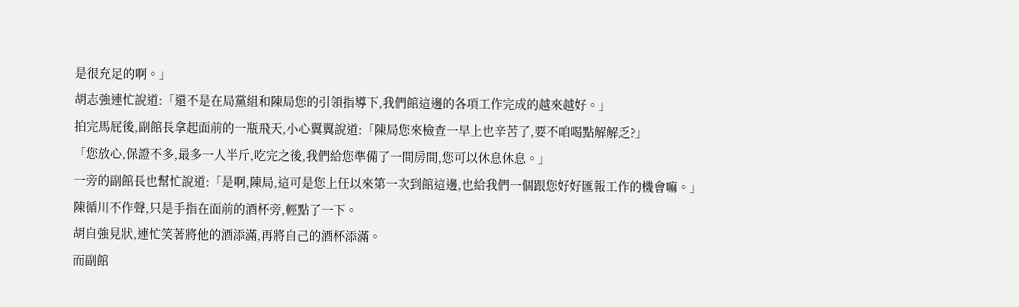是很充足的啊。」
胡志強連忙說道:「還不是在局黨組和陳局您的引領指導下,我們館這邊的各項工作完成的越來越好。」
拍完馬屁後,副館長拿起面前的一瓶飛天,小心翼翼說道:「陳局您來檢查一早上也辛苦了,要不咱喝點解解乏?」
「您放心,保證不多,最多一人半斤,吃完之後,我們給您準備了一間房間,您可以休息休息。」
一旁的副館長也幫忙說道:「是啊,陳局,這可是您上任以來第一次到館這邊,也給我們一個跟您好好匯報工作的機會嘛。」
陳循川不作聲,只是手指在面前的酒杯旁,輕點了一下。
胡自強見狀,連忙笑著將他的酒添滿,再將自己的酒杯添滿。
而副館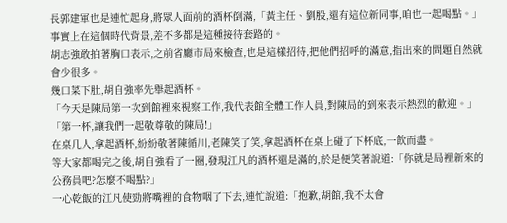長郭建軍也是連忙起身,將眾人面前的酒杯倒滿,「黃主任、劉股,還有這位新同事,咱也一起喝點。」
事實上在這個時代背景,差不多都是這種接待套路的。
胡志強敢拍著胸口表示,之前省廳市局來檢查,也是這樣招待,把他們招呼的滿意,指出來的問題自然就會少很多。
幾口菜下肚,胡自強率先舉起酒杯。
「今天是陳局第一次到館裡來視察工作,我代表館全體工作人員,對陳局的到來表示熱烈的歡迎。」
「第一杯,讓我們一起敬尊敬的陳局!」
在桌几人,拿起酒杯,紛紛敬著陳循川,老陳笑了笑,拿起酒杯在桌上碰了下杯底,一飲而盡。
等大家都喝完之後,胡自強看了一圈,發現江凡的酒杯還是滿的,於是便笑著說道:「你就是局裡新來的公務員吧?怎麼不喝點?」
一心乾飯的江凡使勁將嘴裡的食物咽了下去,連忙說道:「抱歉,胡館,我不太會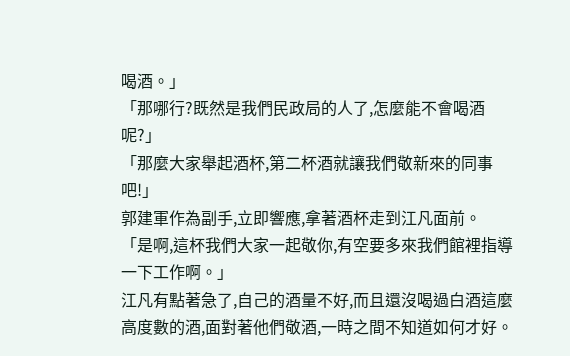喝酒。」
「那哪行?既然是我們民政局的人了,怎麼能不會喝酒呢?」
「那麼大家舉起酒杯,第二杯酒就讓我們敬新來的同事吧!」
郭建軍作為副手,立即響應,拿著酒杯走到江凡面前。
「是啊,這杯我們大家一起敬你,有空要多來我們館裡指導一下工作啊。」
江凡有點著急了,自己的酒量不好,而且還沒喝過白酒這麼高度數的酒,面對著他們敬酒,一時之間不知道如何才好。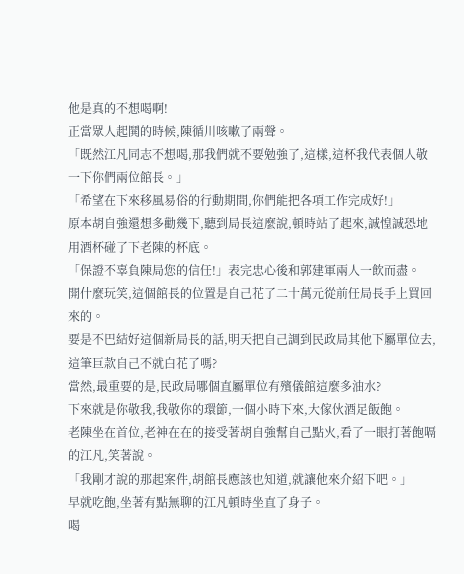他是真的不想喝啊!
正當眾人起鬨的時候,陳循川咳嗽了兩聲。
「既然江凡同志不想喝,那我們就不要勉強了,這樣,這杯我代表個人敬一下你們兩位館長。」
「希望在下來移風易俗的行動期間,你們能把各項工作完成好!」
原本胡自強還想多勸幾下,聽到局長這麼說,頓時站了起來,誠惶誠恐地用酒杯碰了下老陳的杯底。
「保證不辜負陳局您的信任!」表完忠心後和郭建軍兩人一飲而盡。
開什麼玩笑,這個館長的位置是自己花了二十萬元從前任局長手上買回來的。
要是不巴結好這個新局長的話,明天把自己調到民政局其他下屬單位去,這筆巨款自己不就白花了嗎?
當然,最重要的是,民政局哪個直屬單位有殯儀館這麼多油水?
下來就是你敬我,我敬你的環節,一個小時下來,大傢伙酒足飯飽。
老陳坐在首位,老神在在的接受著胡自強幫自己點火,看了一眼打著飽嗝的江凡,笑著說。
「我剛才說的那起案件,胡館長應該也知道,就讓他來介紹下吧。」
早就吃飽,坐著有點無聊的江凡頓時坐直了身子。
喝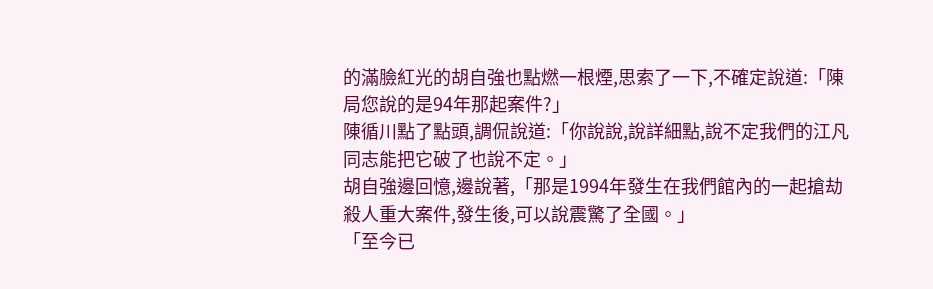的滿臉紅光的胡自強也點燃一根煙,思索了一下,不確定說道:「陳局您說的是94年那起案件?」
陳循川點了點頭,調侃說道:「你說說,說詳細點,說不定我們的江凡同志能把它破了也說不定。」
胡自強邊回憶,邊說著,「那是1994年發生在我們館內的一起搶劫殺人重大案件,發生後,可以說震驚了全國。」
「至今已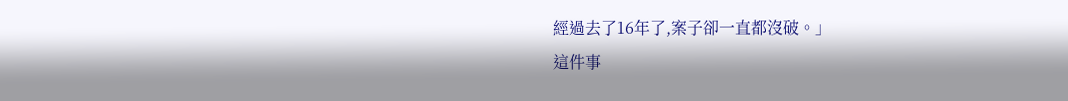經過去了16年了,案子卻一直都沒破。」
這件事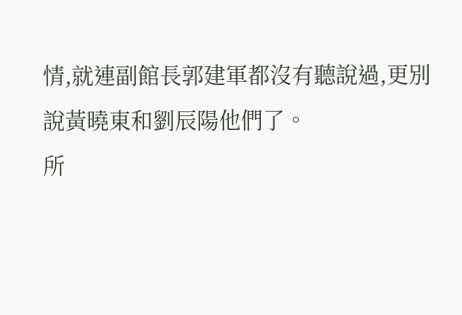情,就連副館長郭建軍都沒有聽說過,更別說黃曉東和劉辰陽他們了。
所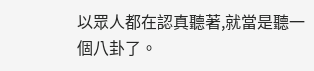以眾人都在認真聽著,就當是聽一個八卦了。